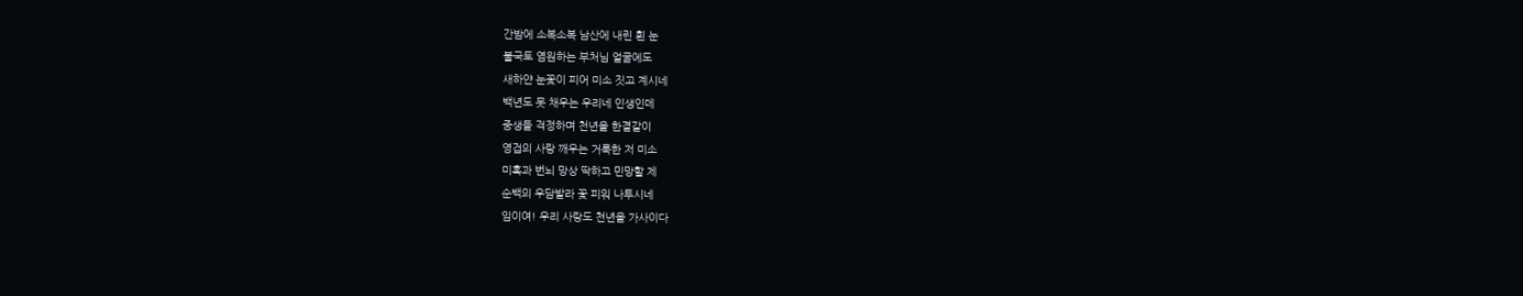간밤에 소복소복 남산에 내린 흰 눈
불국토 염원하는 부처님 얼굴에도
새하얀 눈꽃이 피어 미소 짓고 계시네
백년도 못 채우는 우리네 인생인데
중생들 걱정하며 천년을 한결같이
영겁의 사랑 깨우는 거룩한 저 미소
미혹과 번뇌 망상 딱하고 민망할 제
순백의 우담발라 꽃 피워 나투시네
임이여! 우리 사랑도 천년을 가사이다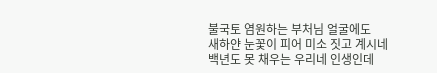불국토 염원하는 부처님 얼굴에도
새하얀 눈꽃이 피어 미소 짓고 계시네
백년도 못 채우는 우리네 인생인데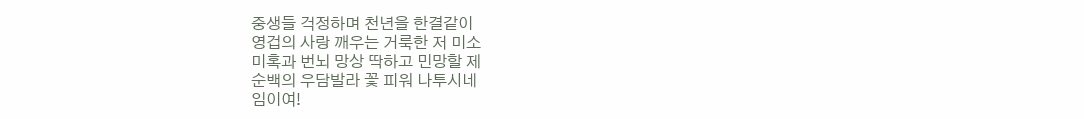중생들 걱정하며 천년을 한결같이
영겁의 사랑 깨우는 거룩한 저 미소
미혹과 번뇌 망상 딱하고 민망할 제
순백의 우담발라 꽃 피워 나투시네
임이여!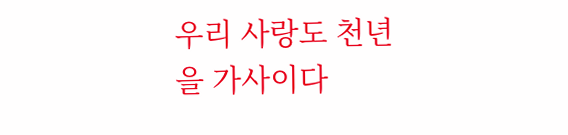우리 사랑도 천년을 가사이다